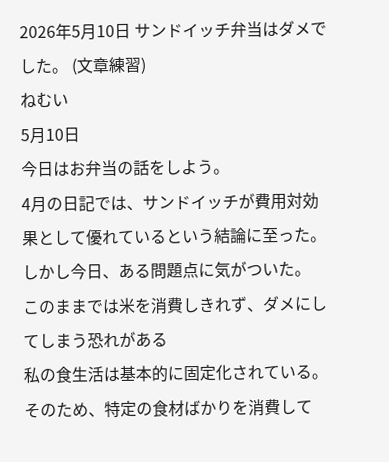2026年5月10日 サンドイッチ弁当はダメでした。 (文章練習)
ねむい
5月10日
今日はお弁当の話をしよう。
4月の日記では、サンドイッチが費用対効果として優れているという結論に至った。
しかし今日、ある問題点に気がついた。
このままでは米を消費しきれず、ダメにしてしまう恐れがある
私の食生活は基本的に固定化されている。
そのため、特定の食材ばかりを消費して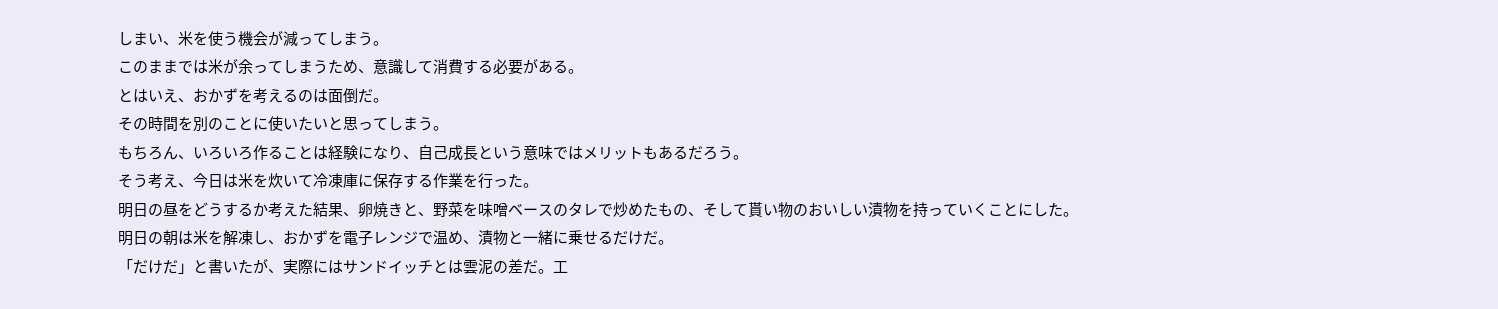しまい、米を使う機会が減ってしまう。
このままでは米が余ってしまうため、意識して消費する必要がある。
とはいえ、おかずを考えるのは面倒だ。
その時間を別のことに使いたいと思ってしまう。
もちろん、いろいろ作ることは経験になり、自己成長という意味ではメリットもあるだろう。
そう考え、今日は米を炊いて冷凍庫に保存する作業を行った。
明日の昼をどうするか考えた結果、卵焼きと、野菜を味噌ベースのタレで炒めたもの、そして貰い物のおいしい漬物を持っていくことにした。
明日の朝は米を解凍し、おかずを電子レンジで温め、漬物と一緒に乗せるだけだ。
「だけだ」と書いたが、実際にはサンドイッチとは雲泥の差だ。工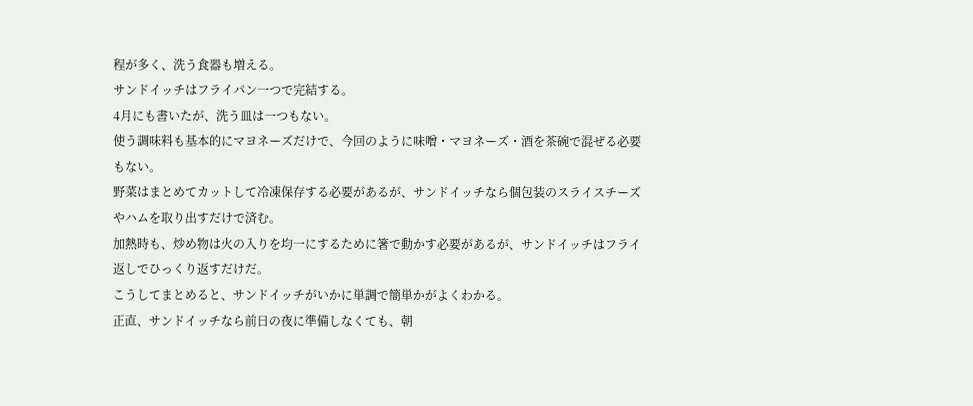程が多く、洗う食器も増える。
サンドイッチはフライパン一つで完結する。
4月にも書いたが、洗う皿は一つもない。
使う調味料も基本的にマヨネーズだけで、今回のように味噌・マヨネーズ・酒を茶碗で混ぜる必要もない。
野菜はまとめてカットして冷凍保存する必要があるが、サンドイッチなら個包装のスライスチーズやハムを取り出すだけで済む。
加熱時も、炒め物は火の入りを均一にするために箸で動かす必要があるが、サンドイッチはフライ返しでひっくり返すだけだ。
こうしてまとめると、サンドイッチがいかに単調で簡単かがよくわかる。
正直、サンドイッチなら前日の夜に準備しなくても、朝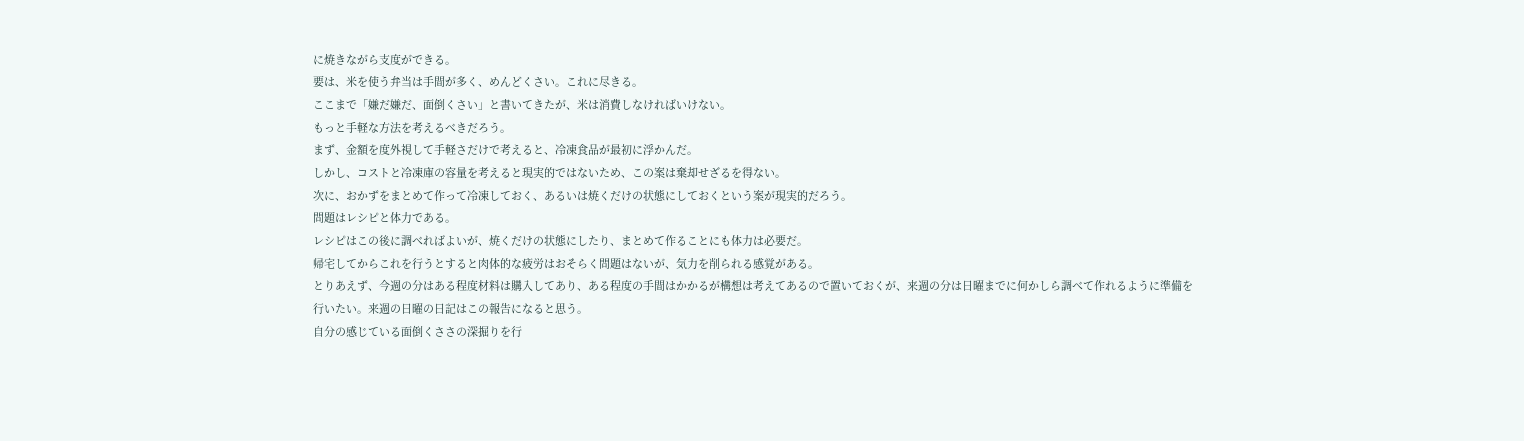に焼きながら支度ができる。
要は、米を使う弁当は手間が多く、めんどくさい。これに尽きる。
ここまで「嫌だ嫌だ、面倒くさい」と書いてきたが、米は消費しなければいけない。
もっと手軽な方法を考えるべきだろう。
まず、金額を度外視して手軽さだけで考えると、冷凍食品が最初に浮かんだ。
しかし、コストと冷凍庫の容量を考えると現実的ではないため、この案は棄却せざるを得ない。
次に、おかずをまとめて作って冷凍しておく、あるいは焼くだけの状態にしておくという案が現実的だろう。
問題はレシピと体力である。
レシピはこの後に調べればよいが、焼くだけの状態にしたり、まとめて作ることにも体力は必要だ。
帰宅してからこれを行うとすると肉体的な疲労はおそらく問題はないが、気力を削られる感覚がある。
とりあえず、今週の分はある程度材料は購入してあり、ある程度の手間はかかるが構想は考えてあるので置いておくが、来週の分は日曜までに何かしら調べて作れるように準備を行いたい。来週の日曜の日記はこの報告になると思う。
自分の感じている面倒くささの深掘りを行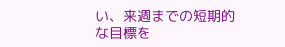い、来週までの短期的な目標を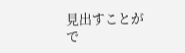見出すことがで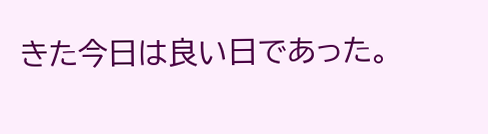きた今日は良い日であった。